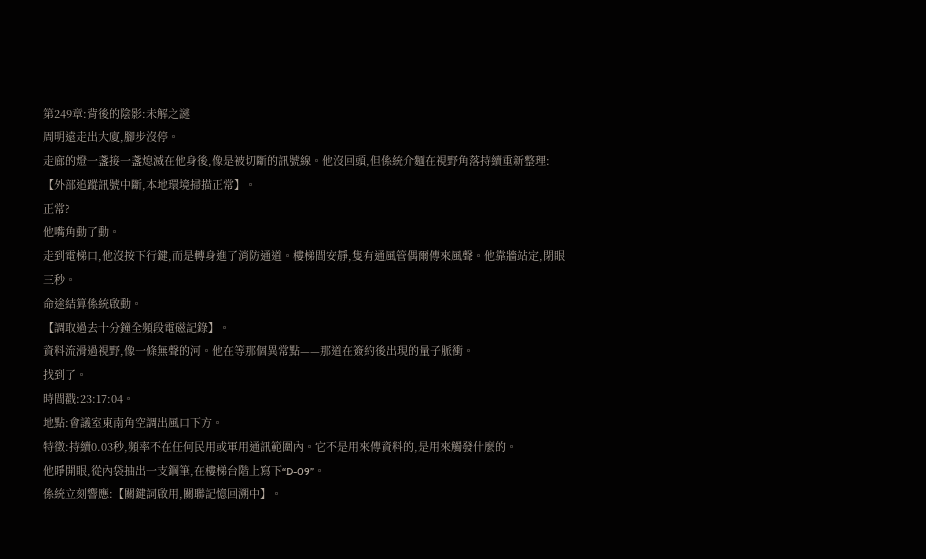第249章:背後的陰影:未解之謎
周明遠走出大廈,腳步沒停。
走廊的燈一盞接一盞熄滅在他身後,像是被切斷的訊號線。他沒回頭,但係統介麵在視野角落持續重新整理:【外部追蹤訊號中斷,本地環境掃描正常】。
正常?
他嘴角動了動。
走到電梯口,他沒按下行鍵,而是轉身進了消防通道。樓梯間安靜,隻有通風管偶爾傳來風聲。他靠牆站定,閉眼三秒。
命途結算係統啟動。
【調取過去十分鐘全頻段電磁記錄】。
資料流滑過視野,像一條無聲的河。他在等那個異常點——那道在簽約後出現的量子脈衝。
找到了。
時間戳:23:17:04。
地點:會議室東南角空調出風口下方。
特徵:持續0.03秒,頻率不在任何民用或軍用通訊範圍內。它不是用來傳資料的,是用來觸發什麼的。
他睜開眼,從內袋抽出一支鋼筆,在樓梯台階上寫下“D-09”。
係統立刻響應:【關鍵詞啟用,關聯記憶回溯中】。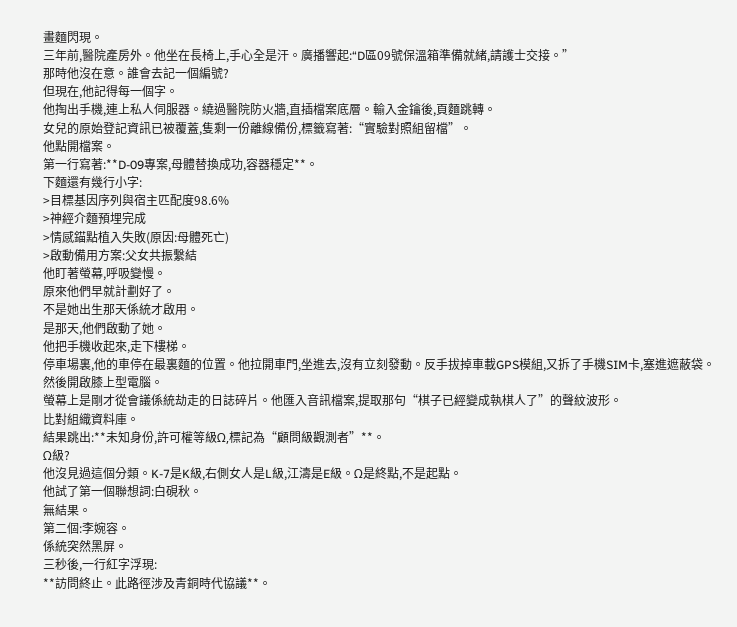畫麵閃現。
三年前,醫院產房外。他坐在長椅上,手心全是汗。廣播響起:“D區09號保溫箱準備就緒,請護士交接。”
那時他沒在意。誰會去記一個編號?
但現在,他記得每一個字。
他掏出手機,連上私人伺服器。繞過醫院防火牆,直插檔案底層。輸入金鑰後,頁麵跳轉。
女兒的原始登記資訊已被覆蓋,隻剩一份離線備份,標籤寫著:“實驗對照組留檔”。
他點開檔案。
第一行寫著:**D-09專案,母體替換成功,容器穩定**。
下麵還有幾行小字:
>目標基因序列與宿主匹配度98.6%
>神經介麵預埋完成
>情感錨點植入失敗(原因:母體死亡)
>啟動備用方案:父女共振繫結
他盯著螢幕,呼吸變慢。
原來他們早就計劃好了。
不是她出生那天係統才啟用。
是那天,他們啟動了她。
他把手機收起來,走下樓梯。
停車場裏,他的車停在最裏麵的位置。他拉開車門,坐進去,沒有立刻發動。反手拔掉車載GPS模組,又拆了手機SIM卡,塞進遮蔽袋。
然後開啟膝上型電腦。
螢幕上是剛才從會議係統劫走的日誌碎片。他匯入音訊檔案,提取那句“棋子已經變成執棋人了”的聲紋波形。
比對組織資料庫。
結果跳出:**未知身份,許可權等級Ω,標記為“顧問級觀測者”**。
Ω級?
他沒見過這個分類。K-7是K級,右側女人是L級,江濤是E級。Ω是終點,不是起點。
他試了第一個聯想詞:白硯秋。
無結果。
第二個:李婉容。
係統突然黑屏。
三秒後,一行紅字浮現:
**訪問終止。此路徑涉及青銅時代協議**。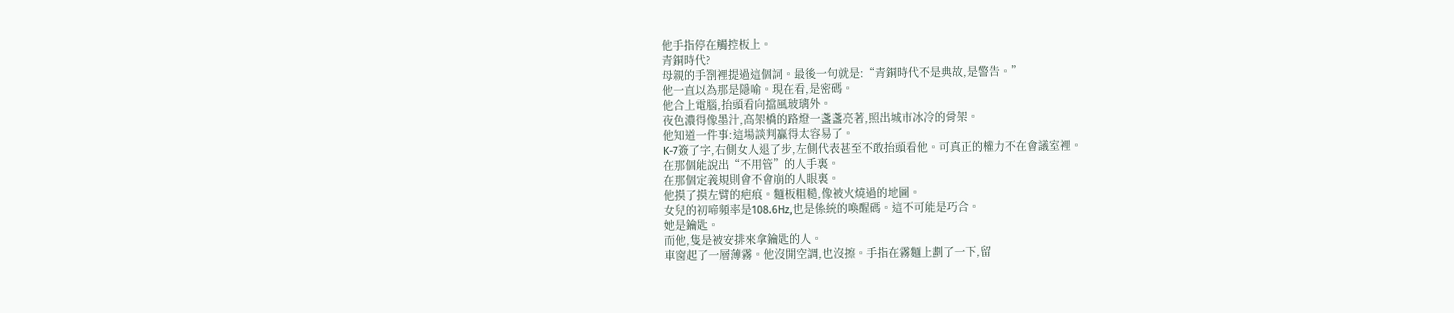他手指停在觸控板上。
青銅時代?
母親的手劄裡提過這個詞。最後一句就是:“青銅時代不是典故,是警告。”
他一直以為那是隱喻。現在看,是密碼。
他合上電腦,抬頭看向擋風玻璃外。
夜色濃得像墨汁,高架橋的路燈一盞盞亮著,照出城市冰冷的骨架。
他知道一件事:這場談判贏得太容易了。
K-7簽了字,右側女人退了步,左側代表甚至不敢抬頭看他。可真正的權力不在會議室裡。
在那個能說出“不用管”的人手裏。
在那個定義規則會不會崩的人眼裏。
他摸了摸左臂的疤痕。麵板粗糙,像被火燒過的地圖。
女兒的初啼頻率是108.6Hz,也是係統的喚醒碼。這不可能是巧合。
她是鑰匙。
而他,隻是被安排來拿鑰匙的人。
車窗起了一層薄霧。他沒開空調,也沒擦。手指在霧麵上劃了一下,留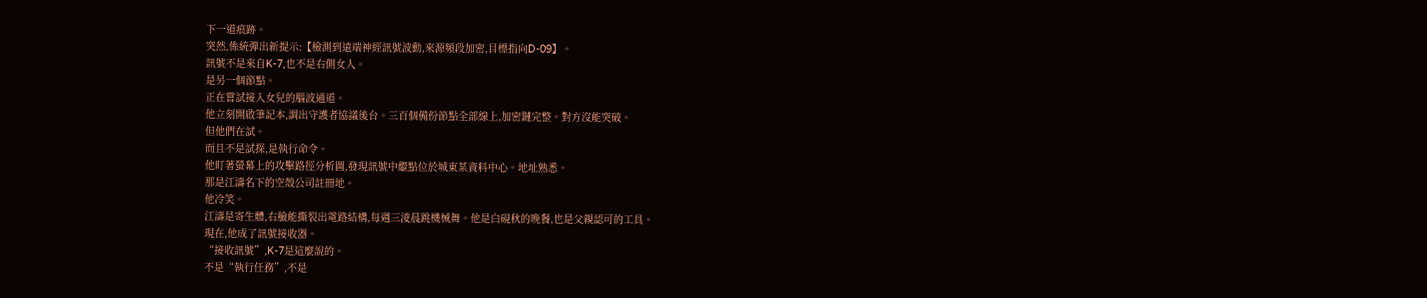下一道痕跡。
突然,係統彈出新提示:【檢測到遠端神經訊號波動,來源頻段加密,目標指向D-09】。
訊號不是來自K-7,也不是右側女人。
是另一個節點。
正在嘗試接入女兒的腦波通道。
他立刻開啟筆記本,調出守護者協議後台。三百個備份節點全部線上,加密鏈完整。對方沒能突破。
但他們在試。
而且不是試探,是執行命令。
他盯著螢幕上的攻擊路徑分析圖,發現訊號中繼點位於城東某資料中心。地址熟悉。
那是江濤名下的空殼公司註冊地。
他冷笑。
江濤是寄生體,右臉能撕裂出電路結構,每週三淩晨跳機械舞。他是白硯秋的晚餐,也是父親認可的工具。
現在,他成了訊號接收器。
“接收訊號”,K-7是這麼說的。
不是“執行任務”,不是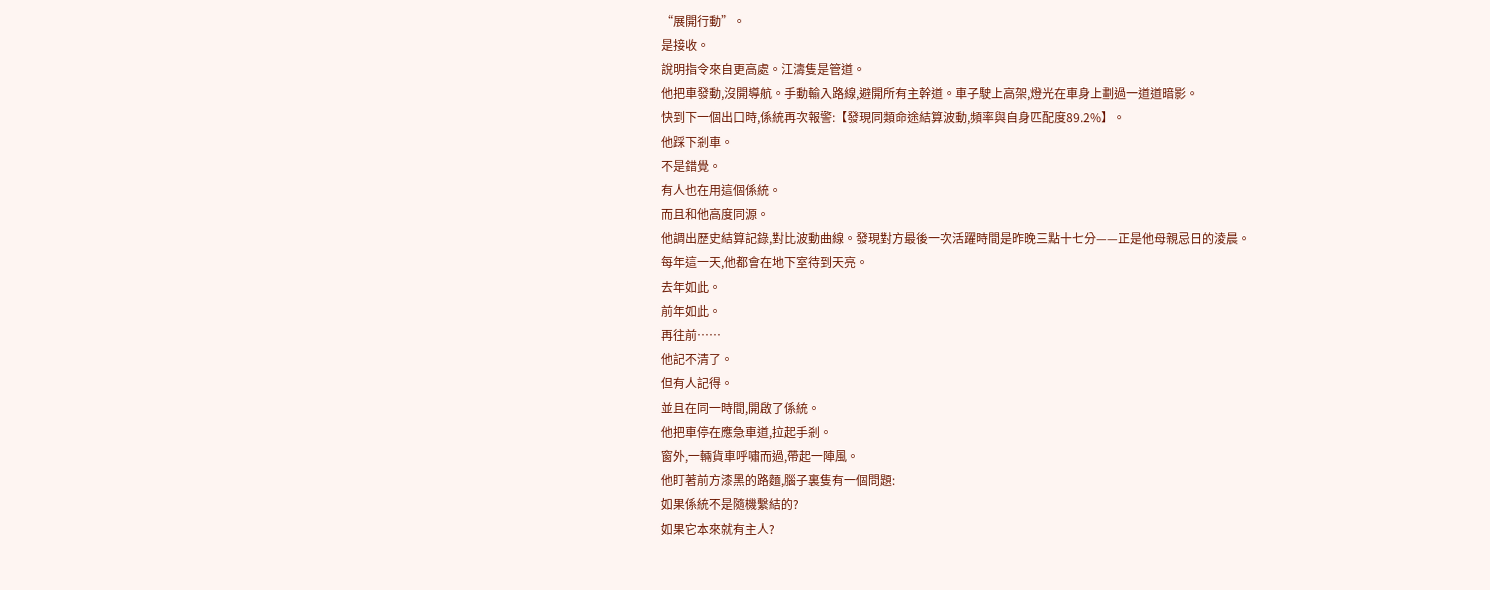“展開行動”。
是接收。
說明指令來自更高處。江濤隻是管道。
他把車發動,沒開導航。手動輸入路線,避開所有主幹道。車子駛上高架,燈光在車身上劃過一道道暗影。
快到下一個出口時,係統再次報警:【發現同類命途結算波動,頻率與自身匹配度89.2%】。
他踩下剎車。
不是錯覺。
有人也在用這個係統。
而且和他高度同源。
他調出歷史結算記錄,對比波動曲線。發現對方最後一次活躍時間是昨晚三點十七分——正是他母親忌日的淩晨。
每年這一天,他都會在地下室待到天亮。
去年如此。
前年如此。
再往前……
他記不清了。
但有人記得。
並且在同一時間,開啟了係統。
他把車停在應急車道,拉起手剎。
窗外,一輛貨車呼嘯而過,帶起一陣風。
他盯著前方漆黑的路麵,腦子裏隻有一個問題:
如果係統不是隨機繫結的?
如果它本來就有主人?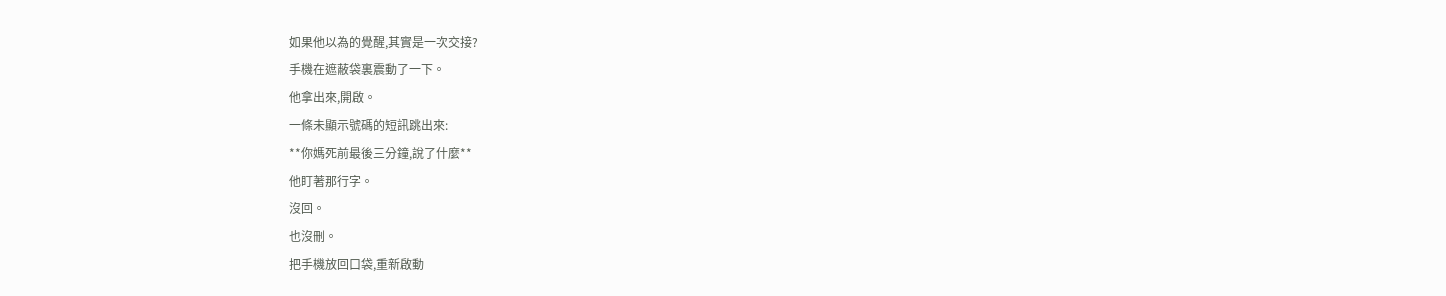如果他以為的覺醒,其實是一次交接?
手機在遮蔽袋裏震動了一下。
他拿出來,開啟。
一條未顯示號碼的短訊跳出來:
**你媽死前最後三分鐘,說了什麼**
他盯著那行字。
沒回。
也沒刪。
把手機放回口袋,重新啟動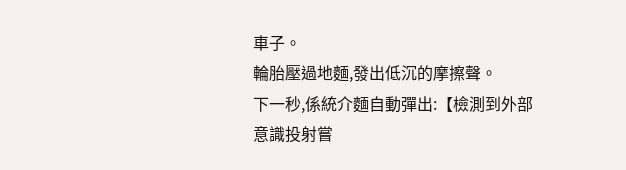車子。
輪胎壓過地麵,發出低沉的摩擦聲。
下一秒,係統介麵自動彈出:【檢測到外部意識投射嘗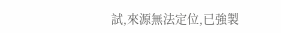試,來源無法定位,已強製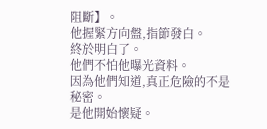阻斷】。
他握緊方向盤,指節發白。
終於明白了。
他們不怕他曝光資料。
因為他們知道,真正危險的不是秘密。
是他開始懷疑。